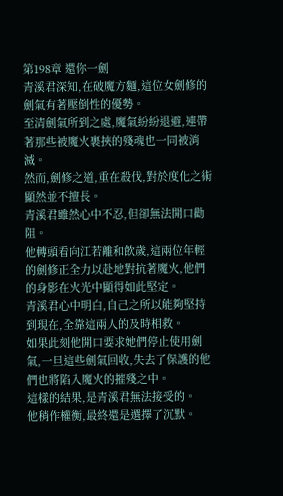第198章 還你一劍
青溪君深知,在破魔方麵,這位女劍修的劍氣有著壓倒性的優勢。
至清劍氣所到之處,魔氣紛紛退避,連帶著那些被魔火裹挾的殘魂也一同被消滅。
然而,劍修之道,重在殺伐,對於度化之術顯然並不擅長。
青溪君雖然心中不忍,但卻無法開口勸阻。
他轉頭看向江若離和飲歲,這兩位年輕的劍修正全力以赴地對抗著魔火,他們的身影在火光中顯得如此堅定。
青溪君心中明白,自己之所以能夠堅持到現在,全靠這兩人的及時相救。
如果此刻他開口要求她們停止使用劍氣,一旦這些劍氣回收,失去了保護的他們也將陷入魔火的摧殘之中。
這樣的結果,是青溪君無法接受的。
他稍作權衡,最終還是選擇了沉默。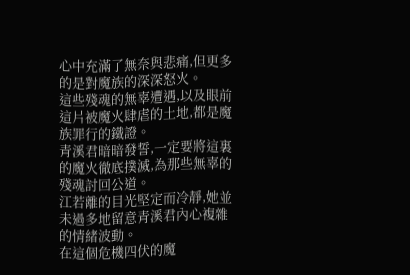心中充滿了無奈與悲痛,但更多的是對魔族的深深怒火。
這些殘魂的無辜遭遇,以及眼前這片被魔火肆虐的土地,都是魔族罪行的鐵證。
青溪君暗暗發誓,一定要將這裏的魔火徹底撲滅,為那些無辜的殘魂討回公道。
江若離的目光堅定而冷靜,她並未過多地留意青溪君內心複雜的情緒波動。
在這個危機四伏的魔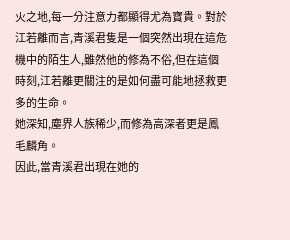火之地,每一分注意力都顯得尤為寶貴。對於江若離而言,青溪君隻是一個突然出現在這危機中的陌生人,雖然他的修為不俗,但在這個時刻,江若離更關注的是如何盡可能地拯救更多的生命。
她深知,塵界人族稀少,而修為高深者更是鳳毛麟角。
因此,當青溪君出現在她的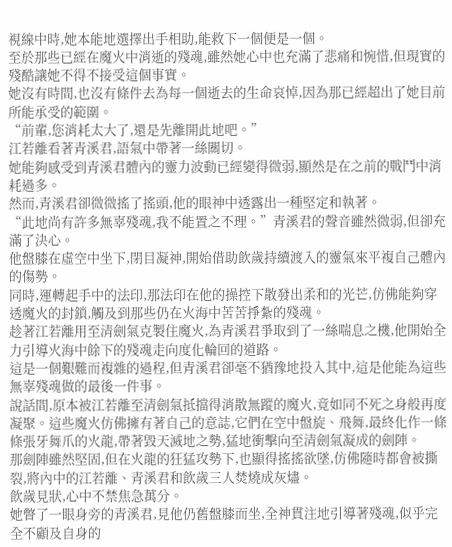視線中時,她本能地選擇出手相助,能救下一個便是一個。
至於那些已經在魔火中消逝的殘魂,雖然她心中也充滿了悲痛和惋惜,但現實的殘酷讓她不得不接受這個事實。
她沒有時間,也沒有條件去為每一個逝去的生命哀悼,因為那已經超出了她目前所能承受的範圍。
“前輩,您消耗太大了,還是先離開此地吧。”
江若離看著青溪君,語氣中帶著一絲關切。
她能夠感受到青溪君體內的靈力波動已經變得微弱,顯然是在之前的戰鬥中消耗過多。
然而,青溪君卻微微搖了搖頭,他的眼神中透露出一種堅定和執著。
“此地尚有許多無辜殘魂,我不能置之不理。”青溪君的聲音雖然微弱,但卻充滿了決心。
他盤膝在虛空中坐下,閉目凝神,開始借助飲歲持續渡入的靈氣來平複自己體內的傷勢。
同時,運轉起手中的法印,那法印在他的操控下散發出柔和的光芒,仿佛能夠穿透魔火的封鎖,觸及到那些仍在火海中苦苦掙紮的殘魂。
趁著江若離用至清劍氣克製住魔火,為青溪君爭取到了一絲喘息之機,他開始全力引導火海中餘下的殘魂走向度化輪回的道路。
這是一個艱難而複雜的過程,但青溪君卻毫不猶豫地投入其中,這是他能為這些無辜殘魂做的最後一件事。
說話間,原本被江若離至清劍氣抵擋得消散無蹤的魔火,竟如同不死之身般再度凝聚。這些魔火仿佛擁有著自己的意誌,它們在空中盤旋、飛舞,最終化作一條條張牙舞爪的火龍,帶著毀天滅地之勢,猛地衝擊向至清劍氣凝成的劍陣。
那劍陣雖然堅固,但在火龍的狂猛攻勢下,也顯得搖搖欲墜,仿佛隨時都會被撕裂,將內中的江若離、青溪君和飲歲三人焚燒成灰燼。
飲歲見狀,心中不禁焦急萬分。
她瞥了一眼身旁的青溪君,見他仍舊盤膝而坐,全神貫注地引導著殘魂,似乎完全不顧及自身的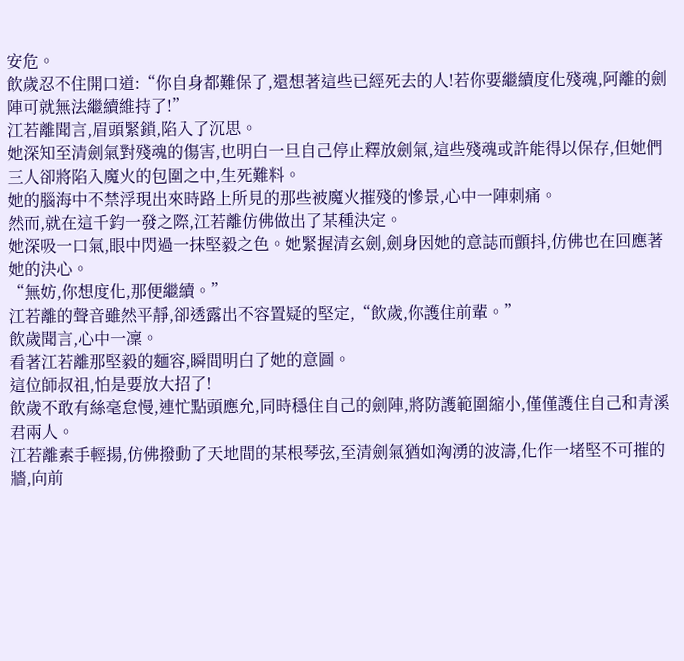安危。
飲歲忍不住開口道:“你自身都難保了,還想著這些已經死去的人!若你要繼續度化殘魂,阿離的劍陣可就無法繼續維持了!”
江若離聞言,眉頭緊鎖,陷入了沉思。
她深知至清劍氣對殘魂的傷害,也明白一旦自己停止釋放劍氣,這些殘魂或許能得以保存,但她們三人卻將陷入魔火的包圍之中,生死難料。
她的腦海中不禁浮現出來時路上所見的那些被魔火摧殘的慘景,心中一陣刺痛。
然而,就在這千鈞一發之際,江若離仿佛做出了某種決定。
她深吸一口氣,眼中閃過一抹堅毅之色。她緊握清玄劍,劍身因她的意誌而顫抖,仿佛也在回應著她的決心。
“無妨,你想度化,那便繼續。”
江若離的聲音雖然平靜,卻透露出不容置疑的堅定,“飲歲,你護住前輩。”
飲歲聞言,心中一凜。
看著江若離那堅毅的麵容,瞬間明白了她的意圖。
這位師叔祖,怕是要放大招了!
飲歲不敢有絲毫怠慢,連忙點頭應允,同時穩住自己的劍陣,將防護範圍縮小,僅僅護住自己和青溪君兩人。
江若離素手輕揚,仿佛撥動了天地間的某根琴弦,至清劍氣猶如洶湧的波濤,化作一堵堅不可摧的牆,向前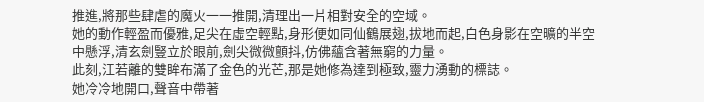推進,將那些肆虐的魔火一一推開,清理出一片相對安全的空域。
她的動作輕盈而優雅,足尖在虛空輕點,身形便如同仙鶴展翅,拔地而起,白色身影在空曠的半空中懸浮,清玄劍豎立於眼前,劍尖微微顫抖,仿佛蘊含著無窮的力量。
此刻,江若離的雙眸布滿了金色的光芒,那是她修為達到極致,靈力湧動的標誌。
她冷冷地開口,聲音中帶著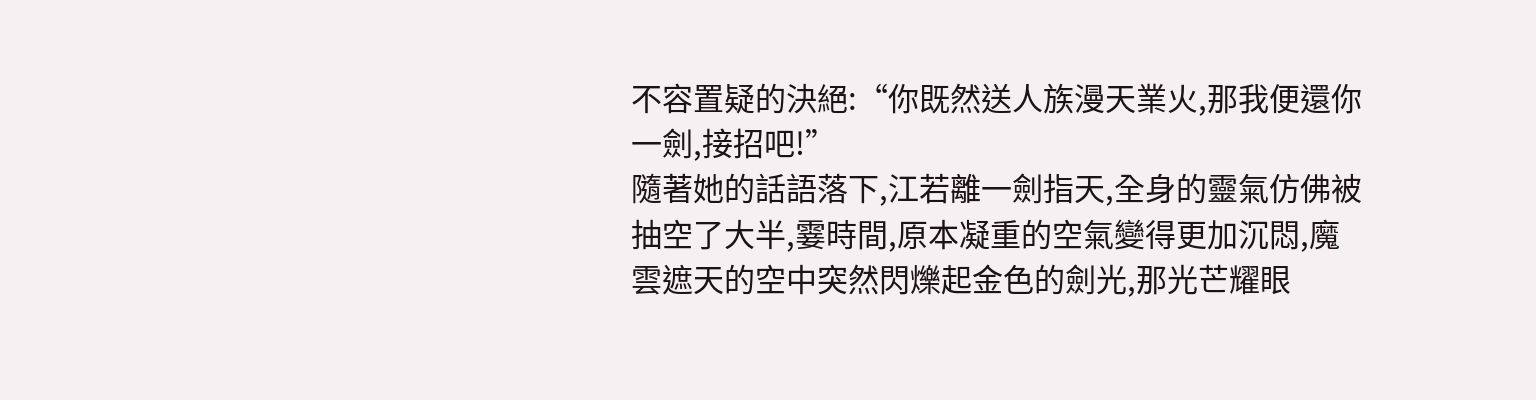不容置疑的決絕:“你既然送人族漫天業火,那我便還你一劍,接招吧!”
隨著她的話語落下,江若離一劍指天,全身的靈氣仿佛被抽空了大半,霎時間,原本凝重的空氣變得更加沉悶,魔雲遮天的空中突然閃爍起金色的劍光,那光芒耀眼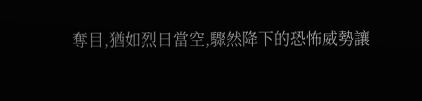奪目,猶如烈日當空,驟然降下的恐怖威勢讓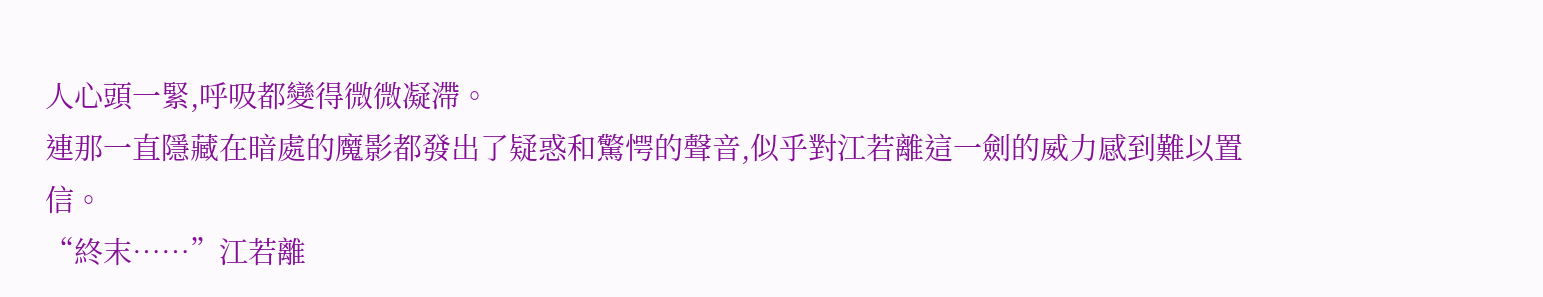人心頭一緊,呼吸都變得微微凝滯。
連那一直隱藏在暗處的魔影都發出了疑惑和驚愕的聲音,似乎對江若離這一劍的威力感到難以置信。
“終末……”江若離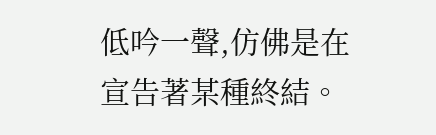低吟一聲,仿佛是在宣告著某種終結。